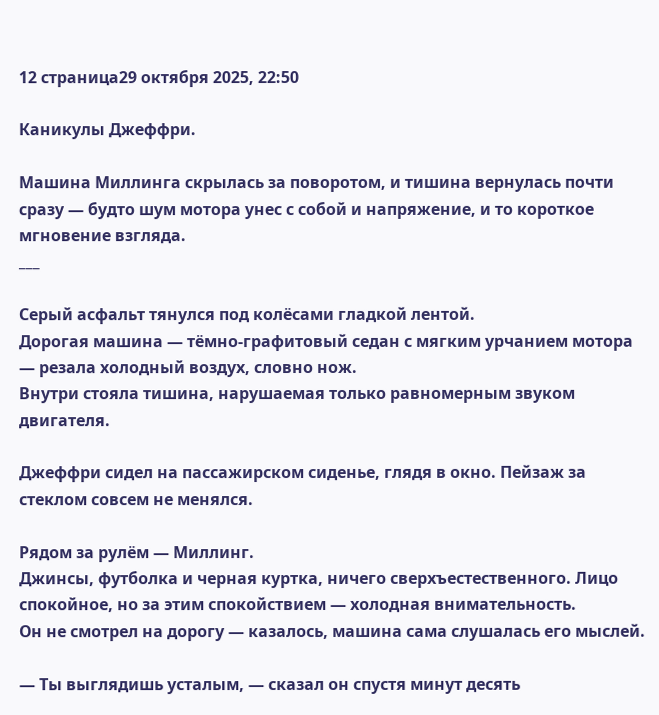12 страница29 октября 2025, 22:50

Каникулы Джеффри.

Машина Миллинга скрылась за поворотом, и тишина вернулась почти сразу — будто шум мотора унес с собой и напряжение, и то короткое мгновение взгляда.
___

Серый асфальт тянулся под колёсами гладкой лентой.
Дорогая машина — тёмно-графитовый седан с мягким урчанием мотора — резала холодный воздух, словно нож.
Внутри стояла тишина, нарушаемая только равномерным звуком двигателя.

Джеффри сидел на пассажирском сиденье, глядя в окно. Пейзаж за стеклом совсем не менялся.

Рядом за рулём — Миллинг.
Джинсы, футболка и черная куртка, ничего сверхъестественного. Лицо спокойное, но за этим спокойствием — холодная внимательность.
Он не смотрел на дорогу — казалось, машина сама слушалась его мыслей.

— Ты выглядишь усталым, — сказал он спустя минут десять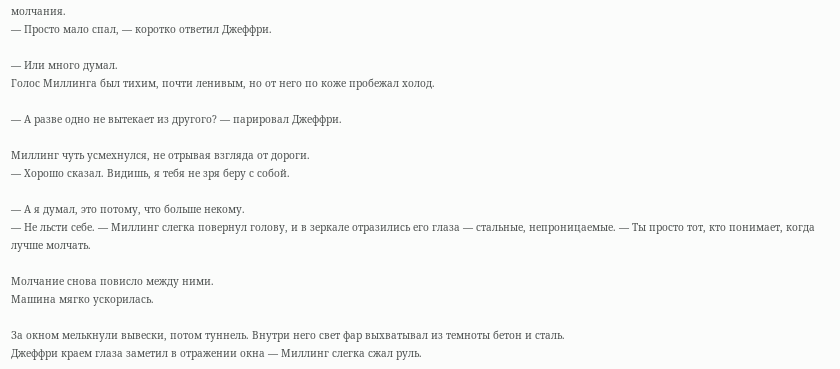молчания.
— Просто мало спал, — коротко ответил Джеффри.

— Или много думал.
Голос Миллинга был тихим, почти ленивым, но от него по коже пробежал холод.

— А разве одно не вытекает из другого? — парировал Джеффри.

Миллинг чуть усмехнулся, не отрывая взгляда от дороги.
— Хорошо сказал. Видишь, я тебя не зря беру с собой.

— А я думал, это потому, что больше некому.
— Не льсти себе. — Миллинг слегка повернул голову, и в зеркале отразились его глаза — стальные, непроницаемые. — Ты просто тот, кто понимает, когда лучше молчать.

Молчание снова повисло между ними.
Машина мягко ускорилась.

За окном мелькнули вывески, потом туннель. Внутри него свет фар выхватывал из темноты бетон и сталь.
Джеффри краем глаза заметил в отражении окна — Миллинг слегка сжал руль.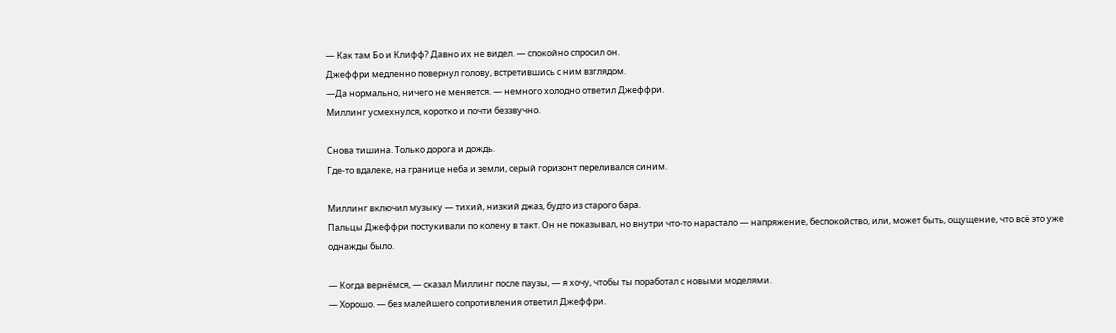— Как там Бо и Клифф? Давно их не видел. — спокойно спросил он.
Джеффри медленно повернул голову, встретившись с ним взглядом.
—Да нормально, ничего не меняется. — немного холодно ответил Джеффри.
Миллинг усмехнулся, коротко и почти беззвучно.

Снова тишина. Только дорога и дождь.
Где-то вдалеке, на границе неба и земли, серый горизонт переливался синим.

Миллинг включил музыку — тихий, низкий джаз, будто из старого бара.
Пальцы Джеффри постукивали по колену в такт. Он не показывал, но внутри что-то нарастало — напряжение, беспокойство, или, может быть, ощущение, что всё это уже однажды было.

— Когда вернёмся, — сказал Миллинг после паузы, — я хочу, чтобы ты поработал с новыми моделями.
— Хорошо. — без малейшего сопротивления ответил Джеффри.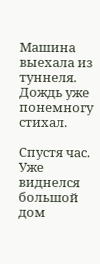Машина выехала из туннеля. Дождь уже понемногу стихал.

Спустя час. Уже виднелся большой дом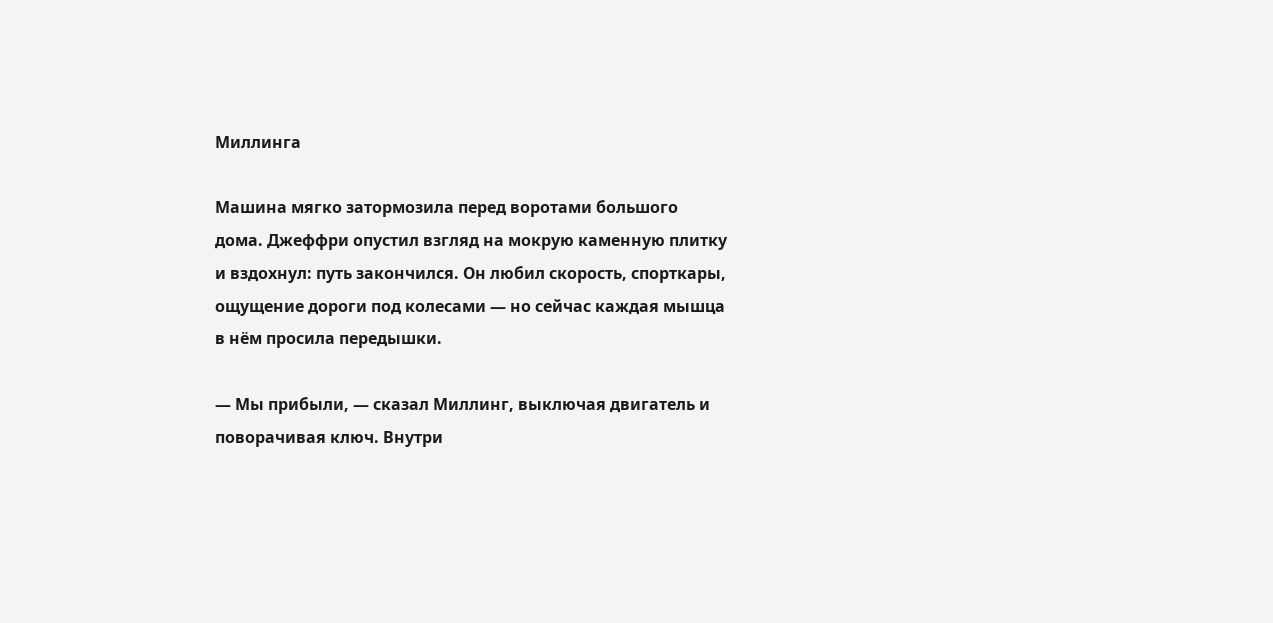Миллинга

Машина мягко затормозила перед воротами большого дома. Джеффри опустил взгляд на мокрую каменную плитку и вздохнул: путь закончился. Он любил скорость, спорткары, ощущение дороги под колесами — но сейчас каждая мышца в нём просила передышки.

— Мы прибыли, — сказал Миллинг, выключая двигатель и поворачивая ключ. Внутри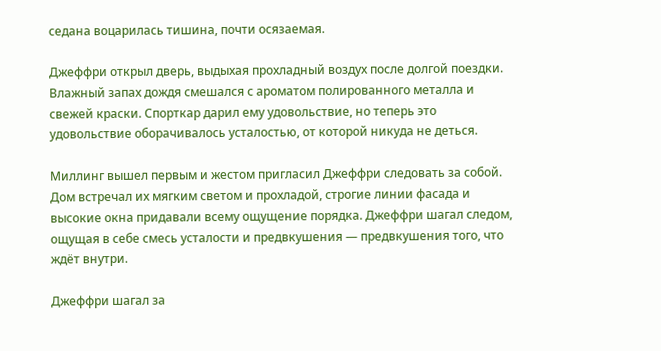седана воцарилась тишина, почти осязаемая.

Джеффри открыл дверь, выдыхая прохладный воздух после долгой поездки. Влажный запах дождя смешался с ароматом полированного металла и свежей краски. Спорткар дарил ему удовольствие, но теперь это удовольствие оборачивалось усталостью, от которой никуда не деться.

Миллинг вышел первым и жестом пригласил Джеффри следовать за собой. Дом встречал их мягким светом и прохладой, строгие линии фасада и высокие окна придавали всему ощущение порядка. Джеффри шагал следом, ощущая в себе смесь усталости и предвкушения — предвкушения того, что ждёт внутри.

Джеффри шагал за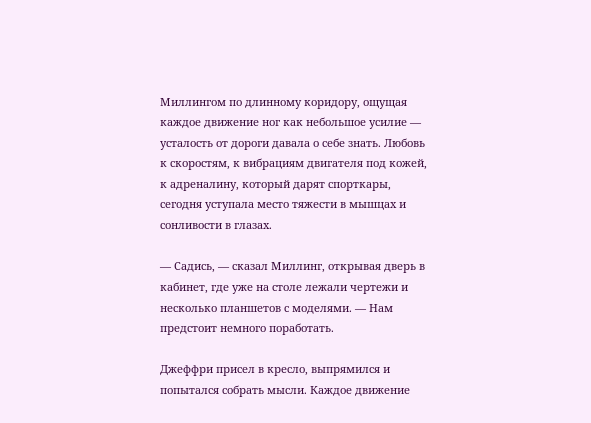Миллингом по длинному коридору, ощущая каждое движение ног как небольшое усилие — усталость от дороги давала о себе знать. Любовь к скоростям, к вибрациям двигателя под кожей, к адреналину, который дарят спорткары, сегодня уступала место тяжести в мышцах и сонливости в глазах.

— Садись, — сказал Миллинг, открывая дверь в кабинет, где уже на столе лежали чертежи и несколько планшетов с моделями. — Нам предстоит немного поработать.

Джеффри присел в кресло, выпрямился и попытался собрать мысли. Каждое движение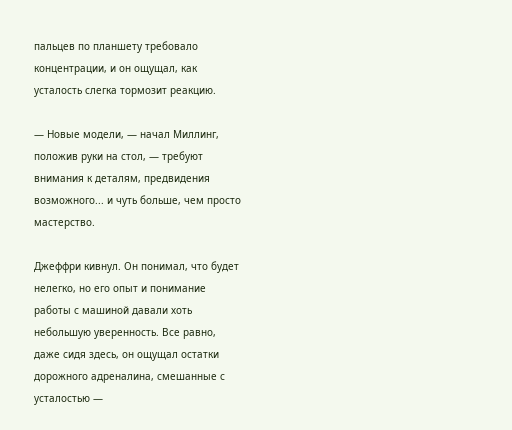пальцев по планшету требовало концентрации, и он ощущал, как усталость слегка тормозит реакцию.

— Новые модели, — начал Миллинг, положив руки на стол, — требуют внимания к деталям, предвидения возможного... и чуть больше, чем просто мастерство.

Джеффри кивнул. Он понимал, что будет нелегко, но его опыт и понимание работы с машиной давали хоть небольшую уверенность. Все равно, даже сидя здесь, он ощущал остатки дорожного адреналина, смешанные с усталостью —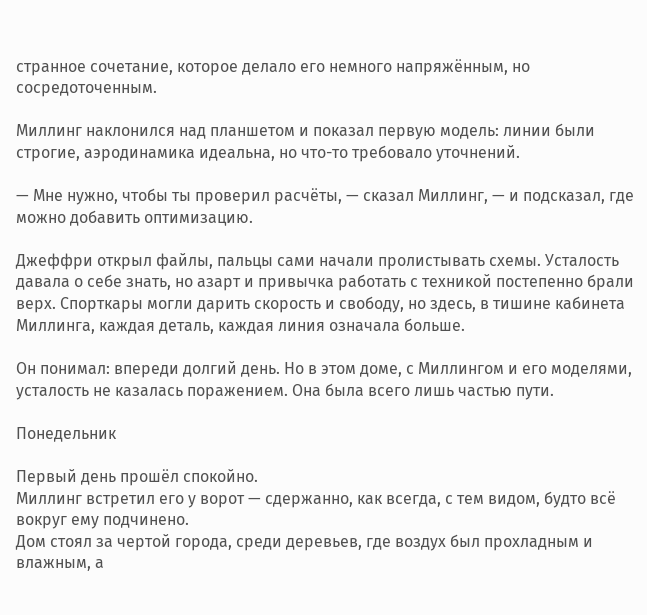странное сочетание, которое делало его немного напряжённым, но сосредоточенным.

Миллинг наклонился над планшетом и показал первую модель: линии были строгие, аэродинамика идеальна, но что-то требовало уточнений.

— Мне нужно, чтобы ты проверил расчёты, — сказал Миллинг, — и подсказал, где можно добавить оптимизацию.

Джеффри открыл файлы, пальцы сами начали пролистывать схемы. Усталость давала о себе знать, но азарт и привычка работать с техникой постепенно брали верх. Спорткары могли дарить скорость и свободу, но здесь, в тишине кабинета Миллинга, каждая деталь, каждая линия означала больше.

Он понимал: впереди долгий день. Но в этом доме, с Миллингом и его моделями, усталость не казалась поражением. Она была всего лишь частью пути.

Понедельник

Первый день прошёл спокойно.
Миллинг встретил его у ворот — сдержанно, как всегда, с тем видом, будто всё вокруг ему подчинено.
Дом стоял за чертой города, среди деревьев, где воздух был прохладным и влажным, а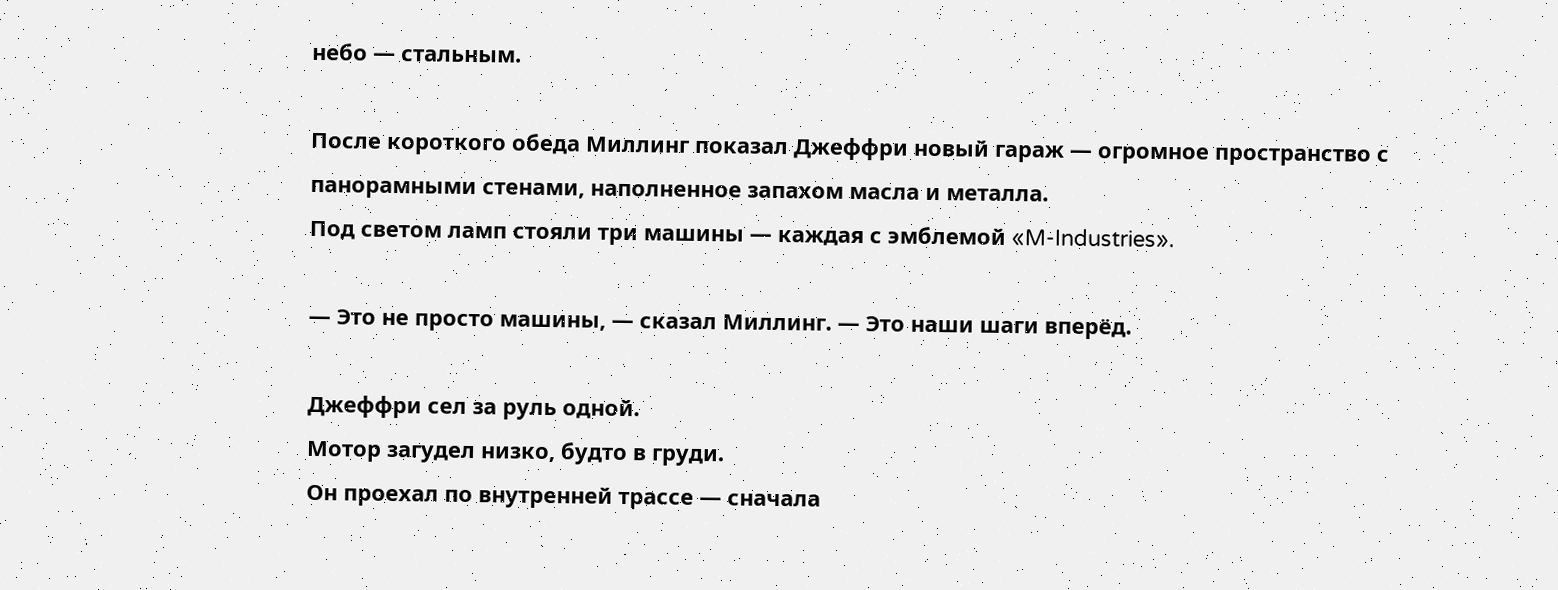небо — стальным.

После короткого обеда Миллинг показал Джеффри новый гараж — огромное пространство с панорамными стенами, наполненное запахом масла и металла.
Под светом ламп стояли три машины — каждая с эмблемой «M-Industries».

— Это не просто машины, — сказал Миллинг. — Это наши шаги вперёд.

Джеффри сел за руль одной.
Мотор загудел низко, будто в груди.
Он проехал по внутренней трассе — сначала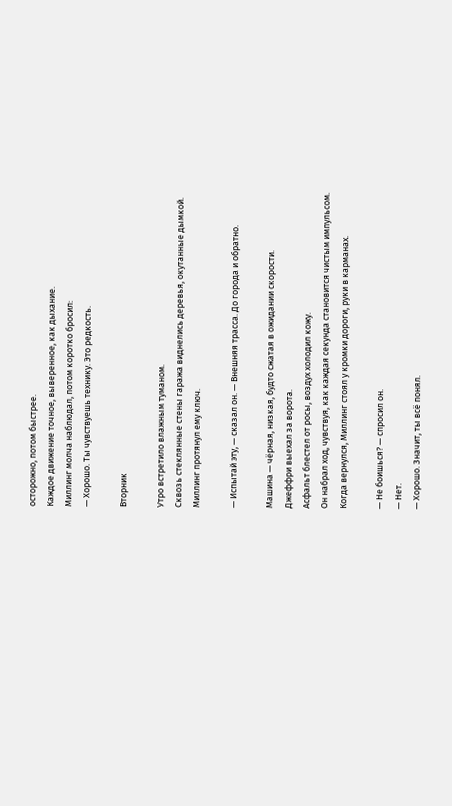осторожно, потом быстрее.
Каждое движение точное, выверенное, как дыхание.
Миллинг молча наблюдал, потом коротко бросил:
— Хорошо. Ты чувствуешь технику. Это редкость.

Вторник

Утро встретило влажным туманом.
Сквозь стеклянные стены гаража виднелись деревья, окутанные дымкой.
Миллинг протянул ему ключ.

— Испытай эту, — сказал он. — Внешняя трасса. До города и обратно.

Машина — чёрная, низкая, будто сжатая в ожидании скорости.
Джеффри выехал за ворота.
Асфальт блестел от росы, воздух холодил кожу.
Он набрал ход, чувствуя, как каждая секунда становится чистым импульсом.
Когда вернулся, Миллинг стоял у кромки дороги, руки в карманах.

— Не боишься? — спросил он.
— Нет.
— Хорошо. Значит, ты всё понял.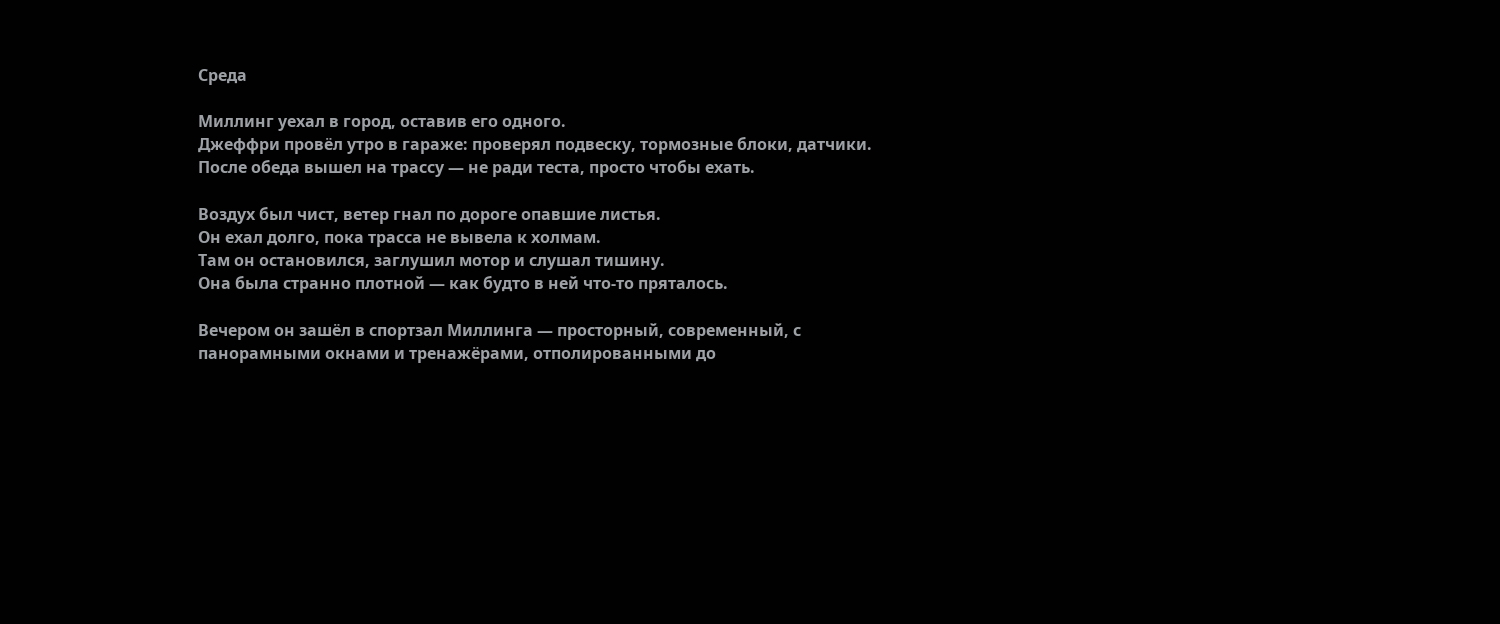Среда

Миллинг уехал в город, оставив его одного.
Джеффри провёл утро в гараже: проверял подвеску, тормозные блоки, датчики.
После обеда вышел на трассу — не ради теста, просто чтобы ехать.

Воздух был чист, ветер гнал по дороге опавшие листья.
Он ехал долго, пока трасса не вывела к холмам.
Там он остановился, заглушил мотор и слушал тишину.
Она была странно плотной — как будто в ней что-то пряталось.

Вечером он зашёл в спортзал Миллинга — просторный, современный, с панорамными окнами и тренажёрами, отполированными до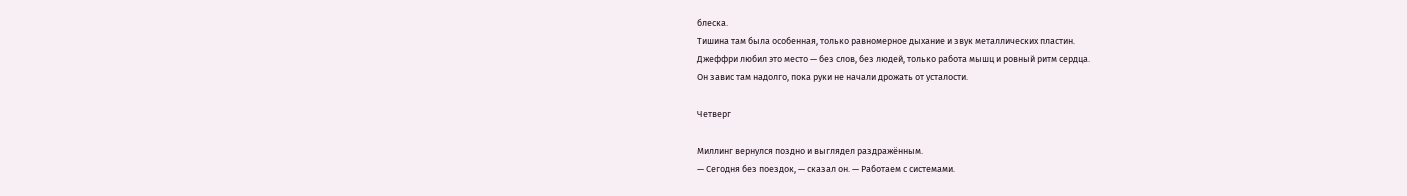блеска.
Тишина там была особенная, только равномерное дыхание и звук металлических пластин.
Джеффри любил это место — без слов, без людей, только работа мышц и ровный ритм сердца.
Он завис там надолго, пока руки не начали дрожать от усталости.

Четверг

Миллинг вернулся поздно и выглядел раздражённым.
— Сегодня без поездок, — сказал он. — Работаем с системами.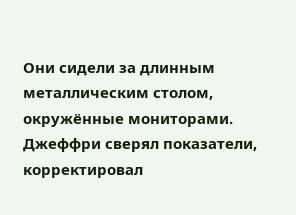Они сидели за длинным металлическим столом, окружённые мониторами.
Джеффри сверял показатели, корректировал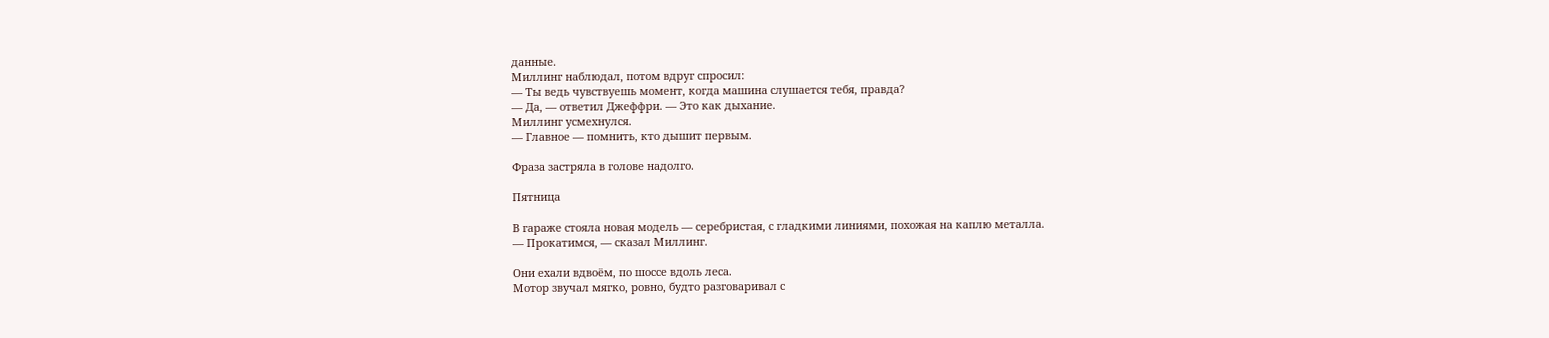данные.
Миллинг наблюдал, потом вдруг спросил:
— Ты ведь чувствуешь момент, когда машина слушается тебя, правда?
— Да, — ответил Джеффри. — Это как дыхание.
Миллинг усмехнулся.
— Главное — помнить, кто дышит первым.

Фраза застряла в голове надолго.

Пятница

В гараже стояла новая модель — серебристая, с гладкими линиями, похожая на каплю металла.
— Прокатимся, — сказал Миллинг.

Они ехали вдвоём, по шоссе вдоль леса.
Мотор звучал мягко, ровно, будто разговаривал с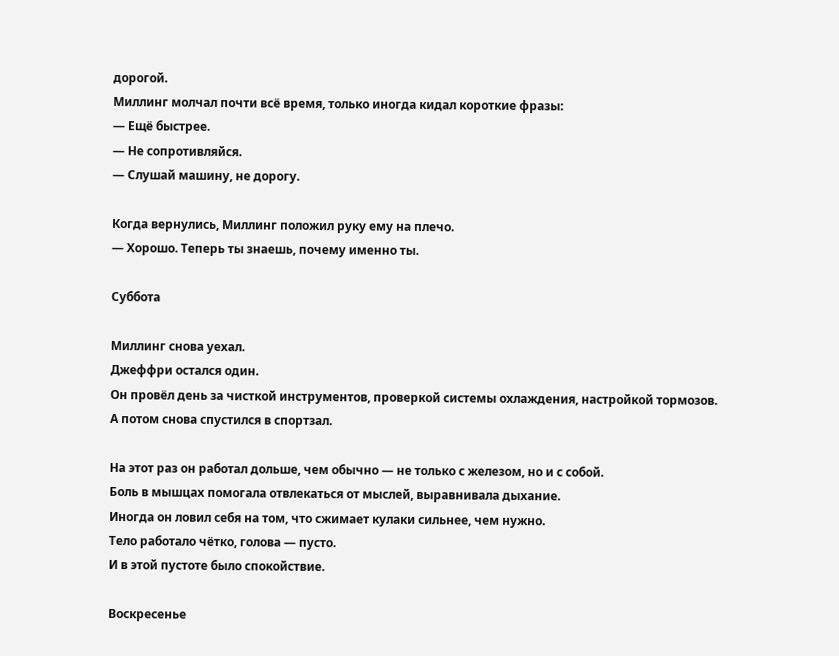дорогой.
Миллинг молчал почти всё время, только иногда кидал короткие фразы:
— Ещё быстрее.
— Не сопротивляйся.
— Слушай машину, не дорогу.

Когда вернулись, Миллинг положил руку ему на плечо.
— Хорошо. Теперь ты знаешь, почему именно ты.

Суббота

Миллинг снова уехал.
Джеффри остался один.
Он провёл день за чисткой инструментов, проверкой системы охлаждения, настройкой тормозов.
А потом снова спустился в спортзал.

На этот раз он работал дольше, чем обычно — не только с железом, но и с собой.
Боль в мышцах помогала отвлекаться от мыслей, выравнивала дыхание.
Иногда он ловил себя на том, что сжимает кулаки сильнее, чем нужно.
Тело работало чётко, голова — пусто.
И в этой пустоте было спокойствие.

Воскресенье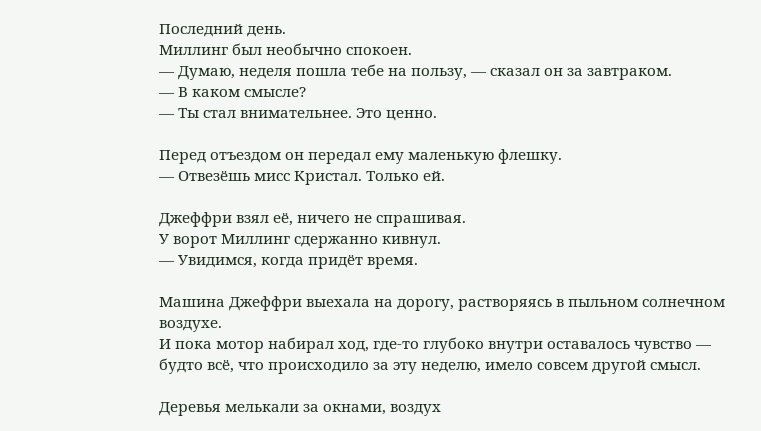Последний день.
Миллинг был необычно спокоен.
— Думаю, неделя пошла тебе на пользу, — сказал он за завтраком.
— В каком смысле?
— Ты стал внимательнее. Это ценно.

Перед отъездом он передал ему маленькую флешку.
— Отвезёшь мисс Кристал. Только ей.

Джеффри взял её, ничего не спрашивая.
У ворот Миллинг сдержанно кивнул.
— Увидимся, когда придёт время.

Машина Джеффри выехала на дорогу, растворяясь в пыльном солнечном воздухе.
И пока мотор набирал ход, где-то глубоко внутри оставалось чувство — будто всё, что происходило за эту неделю, имело совсем другой смысл.

Деревья мелькали за окнами, воздух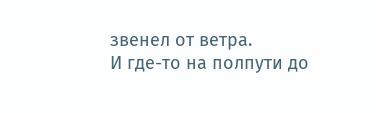звенел от ветра.
И где-то на полпути до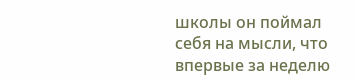школы он поймал себя на мысли, что впервые за неделю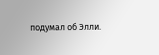подумал об Элли.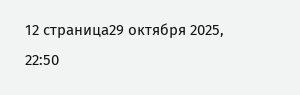12 страница29 октября 2025, 22:50